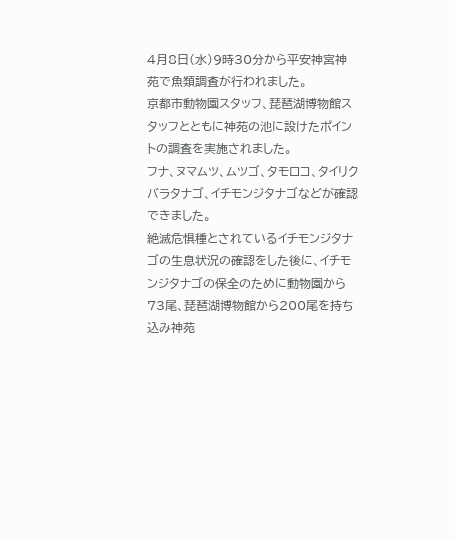4月8日(水)9時30分から平安神宮神苑で魚類調査が行われました。
京都市動物園スタッフ、琵琶湖博物館スタッフとともに神苑の池に設けたポイントの調査を実施されました。
フナ、ヌマムツ、ムツゴ、タモロコ、タイリクバラタナゴ、イチモンジタナゴなどが確認できました。
絶滅危惧種とされているイチモンジタナゴの生息状況の確認をした後に、イチモンジタナゴの保全のために動物園から73尾、琵琶湖博物館から200尾を持ち込み神苑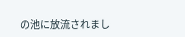の池に放流されまし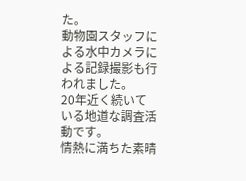た。
動物園スタッフによる水中カメラによる記録撮影も行われました。
20年近く続いている地道な調査活動です。
情熱に満ちた素晴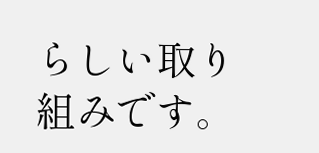らしい取り組みです。